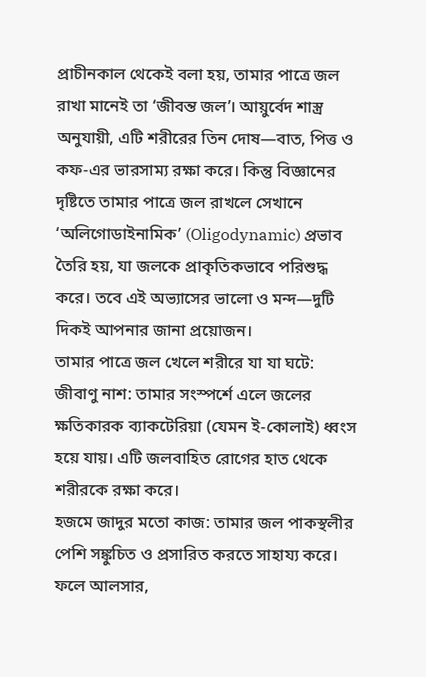প্রাচীনকাল থেকেই বলা হয়, তামার পাত্রে জল রাখা মানেই তা ‘জীবন্ত জল’। আয়ুর্বেদ শাস্ত্র অনুযায়ী, এটি শরীরের তিন দোষ—বাত, পিত্ত ও কফ-এর ভারসাম্য রক্ষা করে। কিন্তু বিজ্ঞানের দৃষ্টিতে তামার পাত্রে জল রাখলে সেখানে ‘অলিগোডাইনামিক’ (Oligodynamic) প্রভাব তৈরি হয়, যা জলকে প্রাকৃতিকভাবে পরিশুদ্ধ করে। তবে এই অভ্যাসের ভালো ও মন্দ—দুটি দিকই আপনার জানা প্রয়োজন।
তামার পাত্রে জল খেলে শরীরে যা যা ঘটে:
জীবাণু নাশ: তামার সংস্পর্শে এলে জলের ক্ষতিকারক ব্যাকটেরিয়া (যেমন ই-কোলাই) ধ্বংস হয়ে যায়। এটি জলবাহিত রোগের হাত থেকে শরীরকে রক্ষা করে।
হজমে জাদুর মতো কাজ: তামার জল পাকস্থলীর পেশি সঙ্কুচিত ও প্রসারিত করতে সাহায্য করে। ফলে আলসার,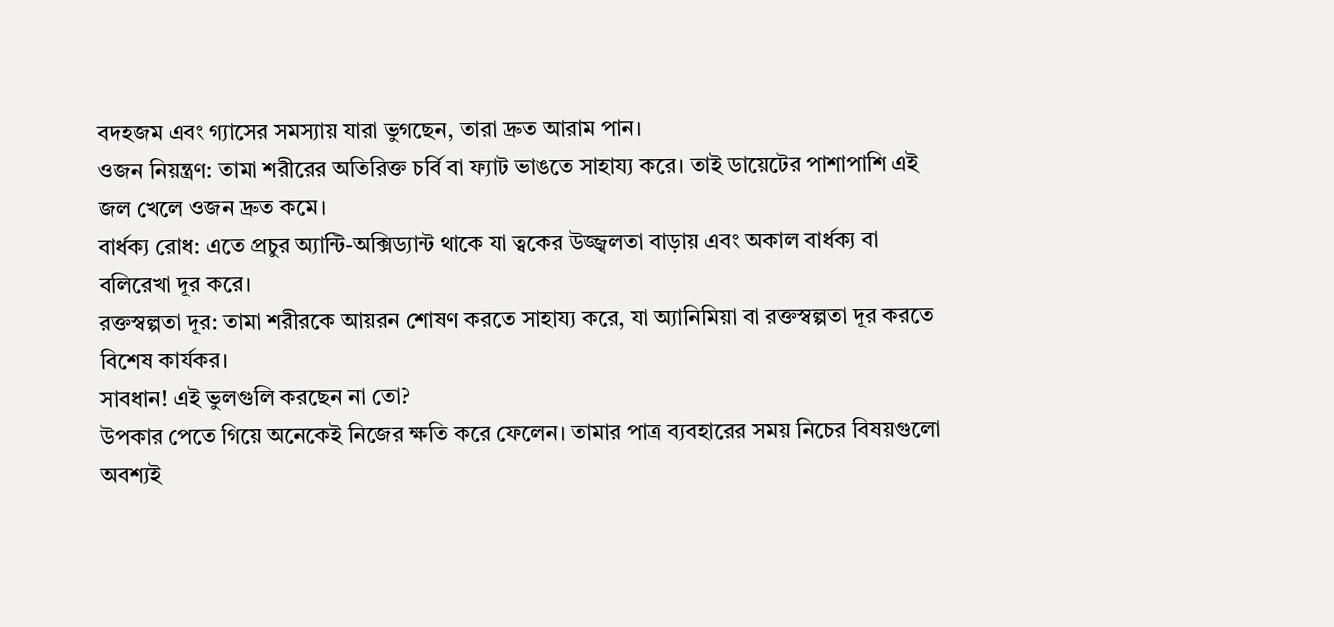বদহজম এবং গ্যাসের সমস্যায় যারা ভুগছেন, তারা দ্রুত আরাম পান।
ওজন নিয়ন্ত্রণ: তামা শরীরের অতিরিক্ত চর্বি বা ফ্যাট ভাঙতে সাহায্য করে। তাই ডায়েটের পাশাপাশি এই জল খেলে ওজন দ্রুত কমে।
বার্ধক্য রোধ: এতে প্রচুর অ্যান্টি-অক্সিড্যান্ট থাকে যা ত্বকের উজ্জ্বলতা বাড়ায় এবং অকাল বার্ধক্য বা বলিরেখা দূর করে।
রক্তস্বল্পতা দূর: তামা শরীরকে আয়রন শোষণ করতে সাহায্য করে, যা অ্যানিমিয়া বা রক্তস্বল্পতা দূর করতে বিশেষ কার্যকর।
সাবধান! এই ভুলগুলি করছেন না তো?
উপকার পেতে গিয়ে অনেকেই নিজের ক্ষতি করে ফেলেন। তামার পাত্র ব্যবহারের সময় নিচের বিষয়গুলো অবশ্যই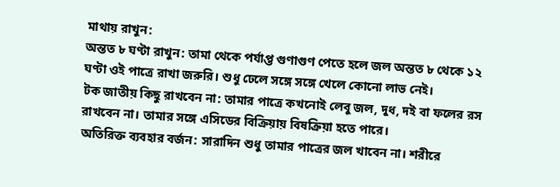মাথায় রাখুন:
অন্তত ৮ ঘণ্টা রাখুন: তামা থেকে পর্যাপ্ত গুণাগুণ পেতে হলে জল অন্তত ৮ থেকে ১২ ঘণ্টা ওই পাত্রে রাখা জরুরি। শুধু ঢেলে সঙ্গে সঙ্গে খেলে কোনো লাভ নেই।
টক জাতীয় কিছু রাখবেন না: তামার পাত্রে কখনোই লেবু জল, দুধ, দই বা ফলের রস রাখবেন না। তামার সঙ্গে এসিডের বিক্রিয়ায় বিষক্রিয়া হতে পারে।
অতিরিক্ত ব্যবহার বর্জন: সারাদিন শুধু তামার পাত্রের জল খাবেন না। শরীরে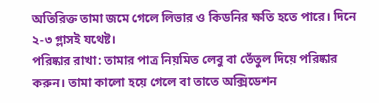অতিরিক্ত তামা জমে গেলে লিভার ও কিডনির ক্ষতি হতে পারে। দিনে ২-৩ গ্লাসই যথেষ্ট।
পরিষ্কার রাখা: তামার পাত্র নিয়মিত লেবু বা তেঁতুল দিয়ে পরিষ্কার করুন। তামা কালো হয়ে গেলে বা তাতে অক্সিডেশন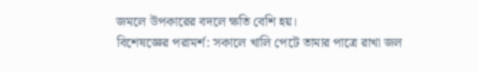জমলে উপকারের বদলে ক্ষতি বেশি হয়।
বিশেষজ্ঞের পরামর্শ: সকালে খালি পেটে তামার পাত্রে রাখা জল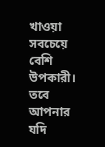খাওয়া সবচেয়ে বেশি উপকারী। তবে আপনার যদি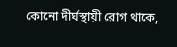কোনো দীর্ঘস্থায়ী রোগ থাকে,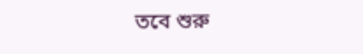তবে শুরু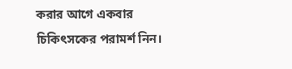করার আগে একবার চিকিৎসকের পরামর্শ নিন।